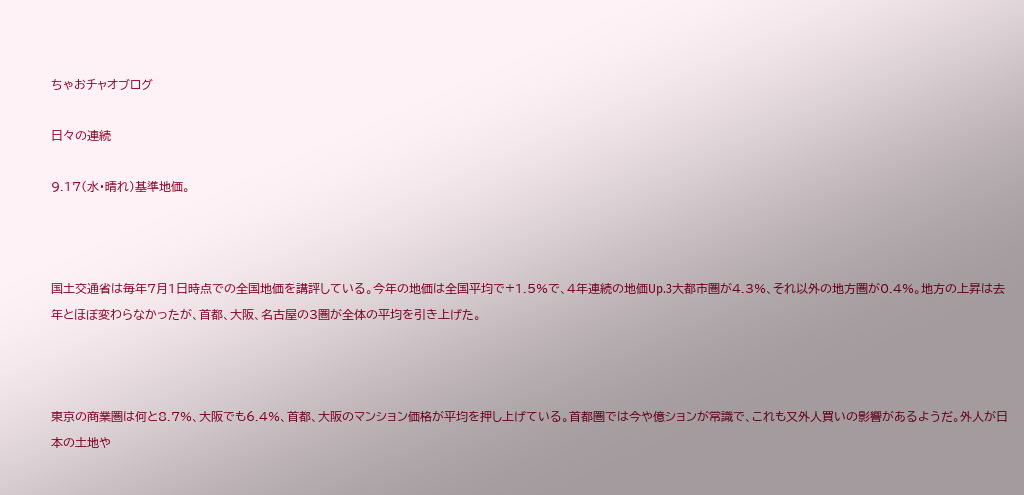ちゃおチャオブログ

日々の連続

9.17(水・晴れ)基準地価。



国土交通省は毎年7月1日時点での全国地価を講評している。今年の地価は全国平均で+1.5%で、4年連続の地価Up.3大都市圏が4.3%、それ以外の地方圏が0.4%。地方の上昇は去年とほぼ変わらなかったが、首都、大阪、名古屋の3圏が全体の平均を引き上げた。



東京の商業圏は何と8.7%、大阪でも6.4%、首都、大阪のマンション価格が平均を押し上げている。首都圏では今や億ションが常識で、これも又外人買いの影響があるようだ。外人が日本の土地や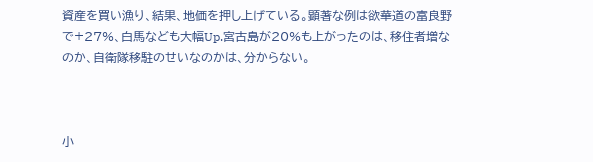資産を買い漁り、結果、地価を押し上げている。顕著な例は欲華道の富良野で+27%、白馬なども大幅Up.宮古島が20%も上がったのは、移住者増なのか、自衛隊移駐のせいなのかは、分からない。



小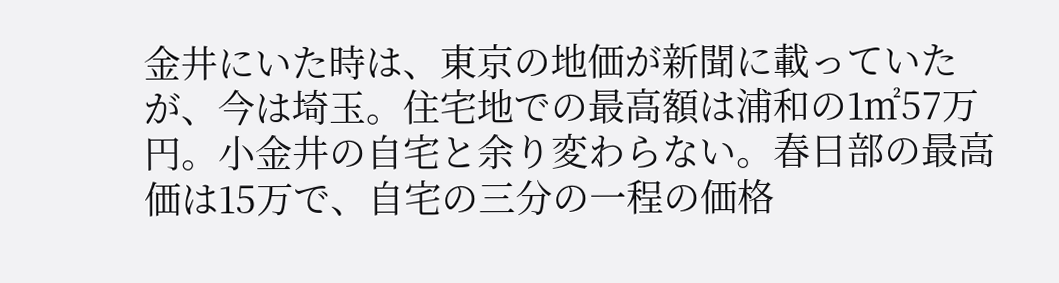金井にいた時は、東京の地価が新聞に載っていたが、今は埼玉。住宅地での最高額は浦和の1㎡57万円。小金井の自宅と余り変わらない。春日部の最高価は15万で、自宅の三分の一程の価格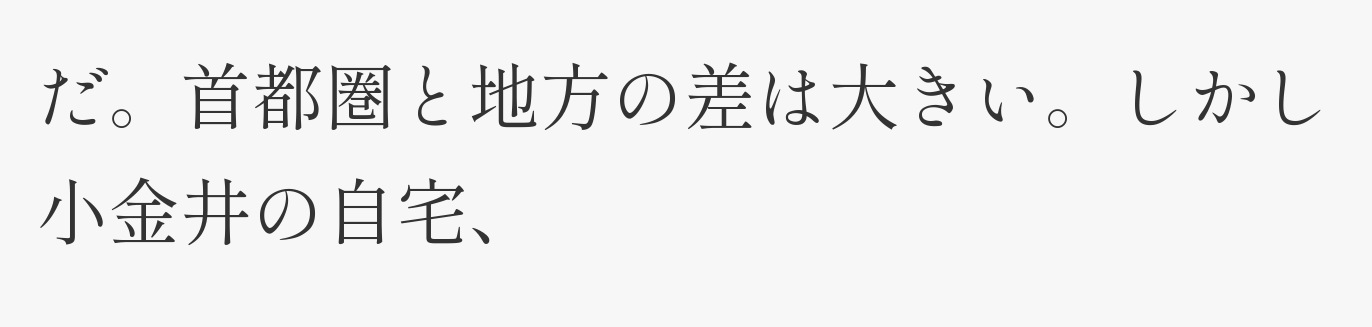だ。首都圏と地方の差は大きい。しかし小金井の自宅、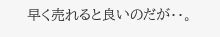早く売れると良いのだが・・。